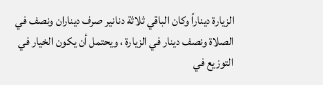الزيارة ديناراً وكان الباقي ثلاثة دنانير صرف ديناران ونصف في الصلاة ونصف دينار في الزيارة ، ويحتمل أن يكون الخيار في التوزيع في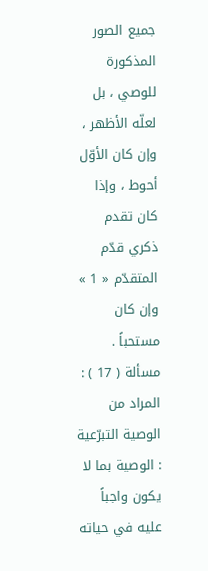جميع الصور المذكورة للوصي ، بل لعلّه الأظهر ، وإن كان الأوّل أحوط ، وإذا كان تقدم ذكري قدّم المتقدّم « 1 » وإن كان مستحباً .
مسألة ( 17 ) : المراد من الوصية التبرّعية : الوصية بما لا يكون واجباً عليه في حياته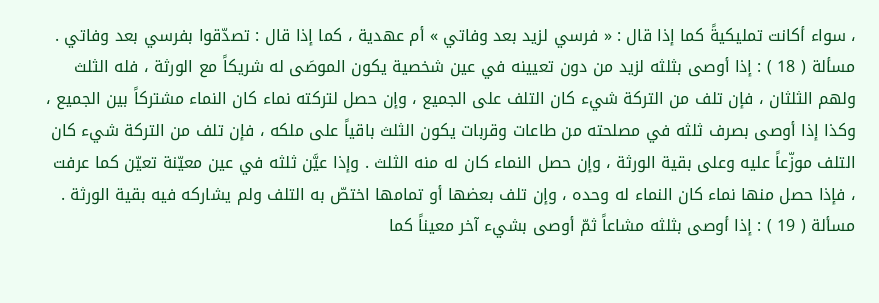، سواء أكانت تمليكيةً كما إذا قال : « فرسي لزيد بعد وفاتي » أم عهدية ، كما إذا قال : تصدّقوا بفرسي بعد وفاتي .
مسألة ( 18 ) : إذا أوصى بثلثه لزيد من دون تعيينه في عين شخصية يكون الموصَى له شريكاً مع الورثة ، فله الثلث ولهم الثلثان ، فإن تلف من التركة شيء كان التلف على الجميع ، وإن حصل لتركته نماء كان النماء مشتركاً بين الجميع ، وكذا إذا أوصى بصرف ثلثه في مصلحته من طاعات وقربات يكون الثلث باقياً على ملكه ، فإن تلف من التركة شيء كان التلف موزّعاً عليه وعلى بقية الورثة ، وإن حصل النماء كان له منه الثلث . وإذا عيَّن ثلثه في عين معيّنة تعيّن كما عرفت ، فإذا حصل منها نماء كان النماء له وحده ، وإن تلف بعضها أو تمامها اختصّ به التلف ولم يشاركه فيه بقية الورثة .
مسألة ( 19 ) : إذا أوصى بثلثه مشاعاً ثمّ أوصى بشيء آخر معيناً كما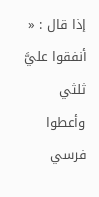إذا قال : « أنفقوا عليَّ ثلثي وأعطوا فرسي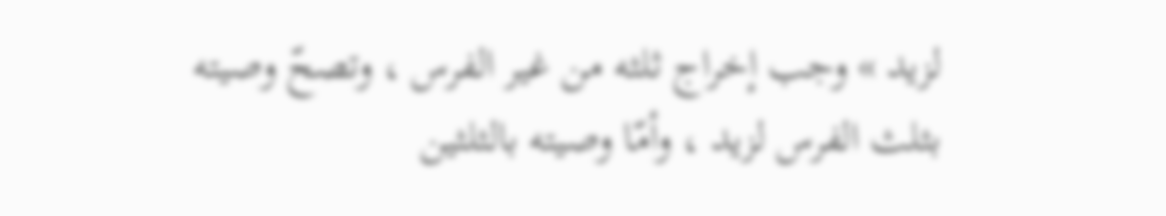لزيد » وجب إخراج ثلثه من غير الفرس ، وتصحّ وصيته بثلث الفرس لزيد ، وأمّا وصيته بالثلثين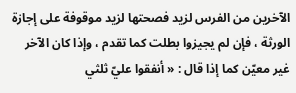الآخرين من الفرس لزيد فصحتها لزيد موقوفة على إجازة الورثة ، فإن لم يجيزوا بطلت كما تقدم ، وإذا كان الآخر غير معيّن كما إذا قال : « أنفقوا عليّ ثلثي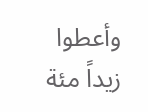وأعطوا زيداً مئة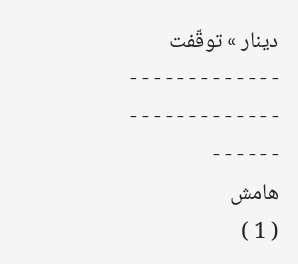دينار » توقّفت
- - - - - - - - - - - - - - - - - - - - - - - - - - - - - - - -
هامش
( 1 )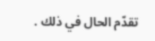تقدّم الحال في ذلك .